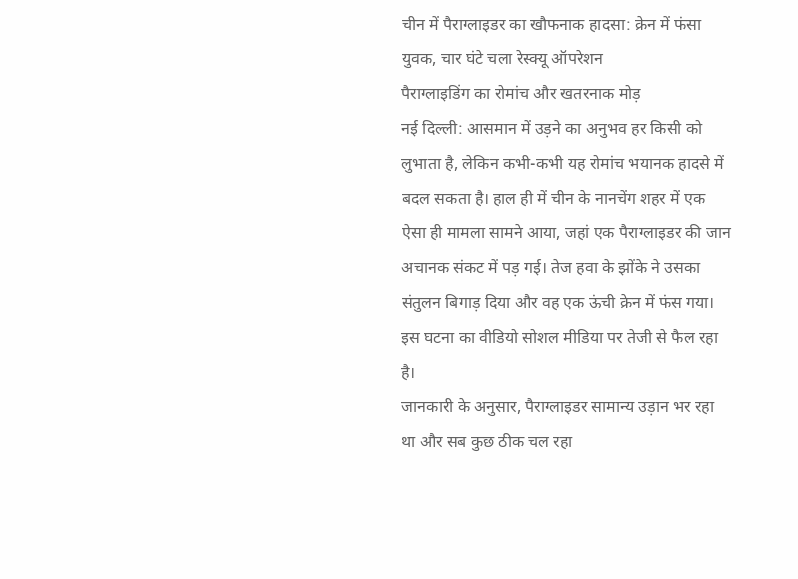चीन में पैराग्लाइडर का खौफनाक हादसा: क्रेन में फंसा युवक, चार घंटे चला रेस्क्यू ऑपरेशन
पैराग्लाइडिंग का रोमांच और खतरनाक मोड़
नई दिल्ली: आसमान में उड़ने का अनुभव हर किसी को लुभाता है, लेकिन कभी-कभी यह रोमांच भयानक हादसे में बदल सकता है। हाल ही में चीन के नानचेंग शहर में एक ऐसा ही मामला सामने आया, जहां एक पैराग्लाइडर की जान अचानक संकट में पड़ गई। तेज हवा के झोंके ने उसका संतुलन बिगाड़ दिया और वह एक ऊंची क्रेन में फंस गया। इस घटना का वीडियो सोशल मीडिया पर तेजी से फैल रहा है।
जानकारी के अनुसार, पैराग्लाइडर सामान्य उड़ान भर रहा था और सब कुछ ठीक चल रहा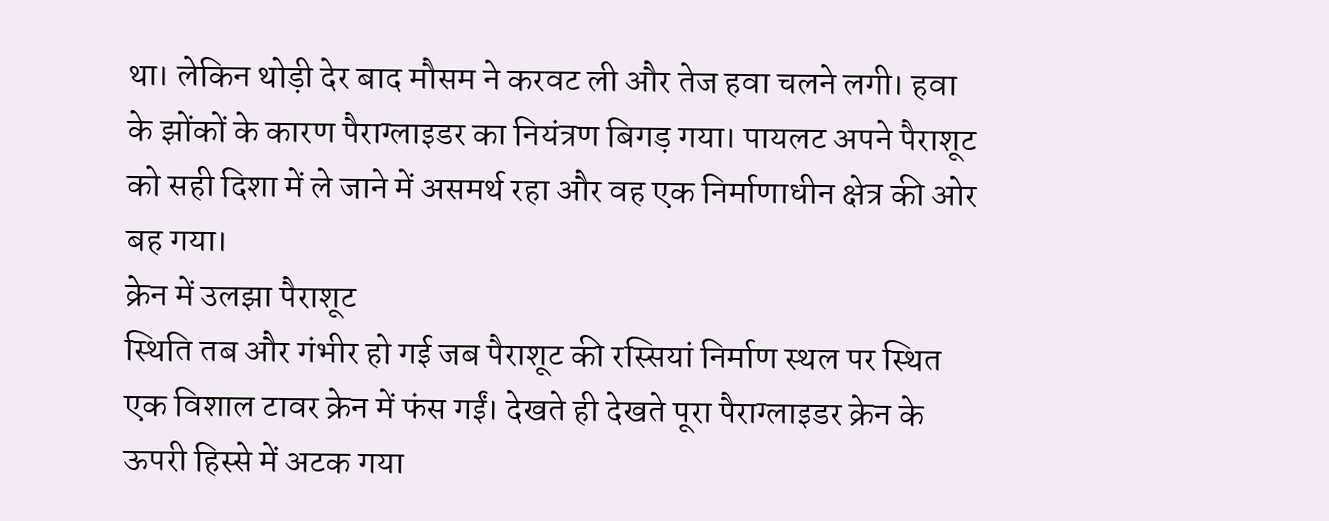था। लेकिन थोड़ी देर बाद मौसम ने करवट ली और तेज हवा चलने लगी। हवा के झोंकों के कारण पैराग्लाइडर का नियंत्रण बिगड़ गया। पायलट अपने पैराशूट को सही दिशा में ले जाने में असमर्थ रहा और वह एक निर्माणाधीन क्षेत्र की ओर बह गया।
क्रेन में उलझा पैराशूट
स्थिति तब और गंभीर हो गई जब पैराशूट की रस्सियां निर्माण स्थल पर स्थित एक विशाल टावर क्रेन में फंस गईं। देखते ही देखते पूरा पैराग्लाइडर क्रेन के ऊपरी हिस्से में अटक गया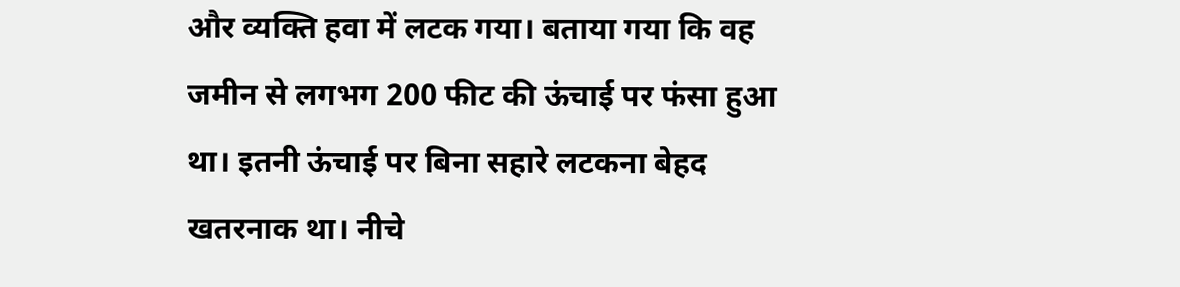और व्यक्ति हवा में लटक गया। बताया गया कि वह जमीन से लगभग 200 फीट की ऊंचाई पर फंसा हुआ था। इतनी ऊंचाई पर बिना सहारे लटकना बेहद खतरनाक था। नीचे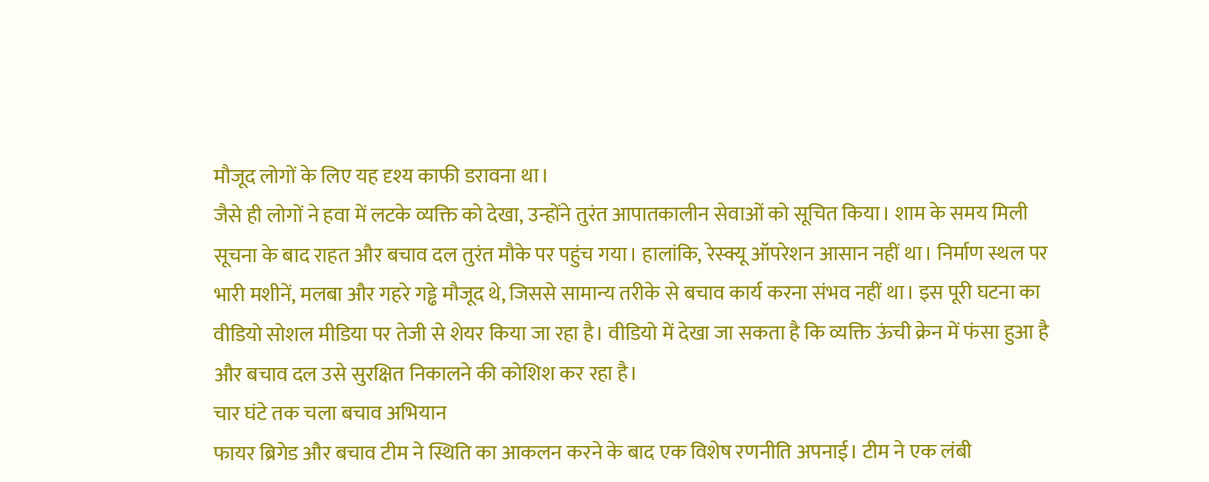मौजूद लोगों के लिए यह दृश्य काफी डरावना था।
जैसे ही लोगों ने हवा में लटके व्यक्ति को देखा, उन्होंने तुरंत आपातकालीन सेवाओं को सूचित किया। शाम के समय मिली सूचना के बाद राहत और बचाव दल तुरंत मौके पर पहुंच गया। हालांकि, रेस्क्यू ऑपरेशन आसान नहीं था। निर्माण स्थल पर भारी मशीनें, मलबा और गहरे गड्ढे मौजूद थे, जिससे सामान्य तरीके से बचाव कार्य करना संभव नहीं था। इस पूरी घटना का वीडियो सोशल मीडिया पर तेजी से शेयर किया जा रहा है। वीडियो में देखा जा सकता है कि व्यक्ति ऊंची क्रेन में फंसा हुआ है और बचाव दल उसे सुरक्षित निकालने की कोशिश कर रहा है।
चार घंटे तक चला बचाव अभियान
फायर ब्रिगेड और बचाव टीम ने स्थिति का आकलन करने के बाद एक विशेष रणनीति अपनाई। टीम ने एक लंबी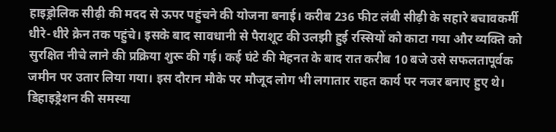हाइड्रोलिक सीढ़ी की मदद से ऊपर पहुंचने की योजना बनाई। करीब 236 फीट लंबी सीढ़ी के सहारे बचावकर्मी धीरे-धीरे क्रेन तक पहुंचे। इसके बाद सावधानी से पैराशूट की उलझी हुई रस्सियों को काटा गया और व्यक्ति को सुरक्षित नीचे लाने की प्रक्रिया शुरू की गई। कई घंटे की मेहनत के बाद रात करीब 10 बजे उसे सफलतापूर्वक जमीन पर उतार लिया गया। इस दौरान मौके पर मौजूद लोग भी लगातार राहत कार्य पर नजर बनाए हुए थे।
डिहाइड्रेशन की समस्या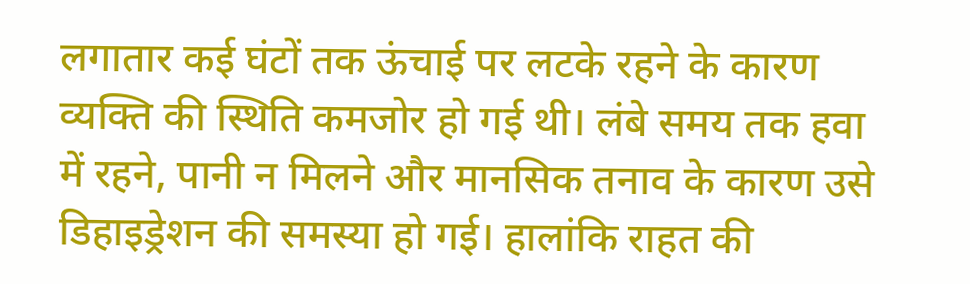लगातार कई घंटों तक ऊंचाई पर लटके रहने के कारण व्यक्ति की स्थिति कमजोर हो गई थी। लंबे समय तक हवा में रहने, पानी न मिलने और मानसिक तनाव के कारण उसे डिहाइड्रेशन की समस्या हो गई। हालांकि राहत की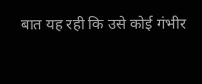बात यह रही कि उसे कोई गंभीर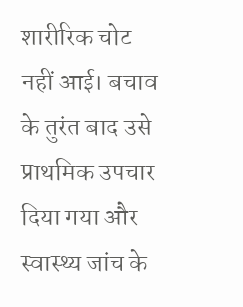शारीरिक चोट नहीं आई। बचाव के तुरंत बाद उसे प्राथमिक उपचार दिया गया और स्वास्थ्य जांच के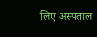लिए अस्पताल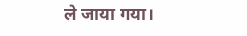ले जाया गया।